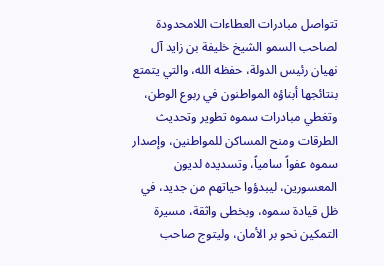تتواصل مبادرات العطاءات اللامحدودة لصاحب السمو الشيخ خليفة بن زايد آل نهيان رئيس الدولة، حفظه الله، والتي يتمتع بنتائجها أبناؤه المواطنون في ربوع الوطن، وتغطي مبادرات سموه تطوير وتحديث الطرقات ومنح المساكن للمواطنين، وإصدار سموه عفواً سامياً، وتسديده لديون المعسورين، ليبدؤوا حياتهم من جديد، في ظل قيادة سموه، وبخطى واثقة، مسيرة التمكين نحو بر الأمان، وليتوج صاحب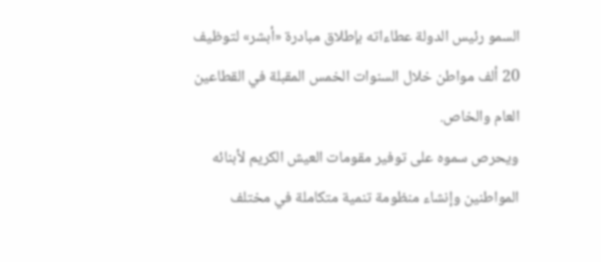السمو رئيس الدولة عطاءاته بإطلاق مبادرة «أبشر» لتوظيف 20 ألف مواطن خلال السنوات الخمس المقبلة في القطاعين العام والخاص.
ويحرص سموه على توفير مقومات العيش الكريم لأبنائه المواطنين وإنشاء منظومة تنمية متكاملة في مختلف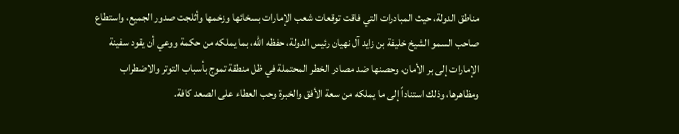مناطق الدولة، حيث المبادرات التي فاقت توقعات شعب الإمارات بسخائها وزخمها وأثلجت صدور الجميع، واستطاع صاحب السمو الشيخ خليفة بن زايد آل نهيان رئيس الدولة، حفظه الله، بما يملكه من حكمة ووعي أن يقود سفينة الإمارات إلى بر الأمان، وحصنها ضد مصادر الخطر المحتملة في ظل منطقة تموج بأسباب التوتر والاضطراب ومظاهرها، وذلك استناداً إلى ما يملكه من سعة الأفق والخبرة وحب العطاء على الصعد كافة.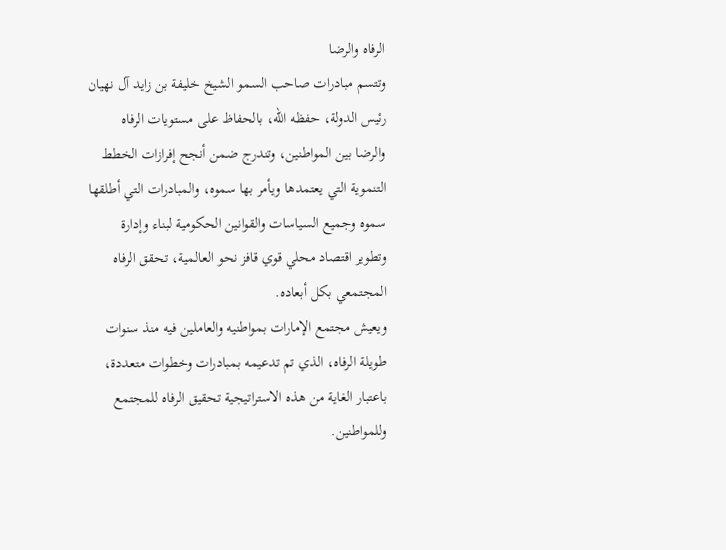الرفاه والرضا
وتتسم مبادرات صاحب السمو الشيخ خليفة بن زايد آل نهيان رئيس الدولة، حفظه الله، بالحفاظ على مستويات الرفاه والرضا بين المواطنين، وتندرج ضمن أنجح إفرازات الخطط التنموية التي يعتمدها ويأمر بها سموه، والمبادرات التي أطلقها سموه وجميع السياسات والقوانين الحكومية لبناء وإدارة وتطوير اقتصاد محلي قوي قافز نحو العالمية، تحقق الرفاه المجتمعي بكل أبعاده.
ويعيش مجتمع الإمارات بمواطنيه والعاملين فيه منذ سنوات طويلة الرفاه، الذي تم تدعيمه بمبادرات وخطوات متعددة، باعتبار الغاية من هذه الاستراتيجية تحقيق الرفاه للمجتمع وللمواطنين.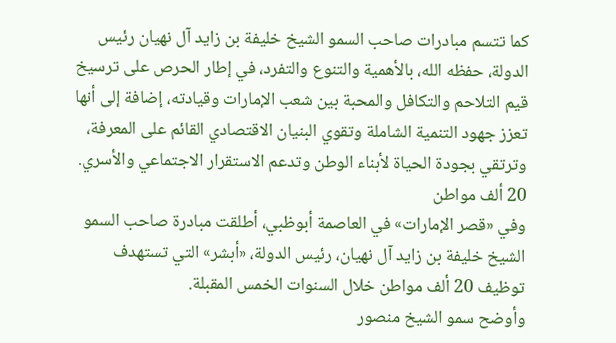كما تتسم مبادرات صاحب السمو الشيخ خليفة بن زايد آل نهيان رئيس الدولة، حفظه الله، بالأهمية والتنوع والتفرد، في إطار الحرص على ترسيخ قيم التلاحم والتكافل والمحبة بين شعب الإمارات وقيادته، إضافة إلى أنها تعزز جهود التنمية الشاملة وتقوي البنيان الاقتصادي القائم على المعرفة، وترتقي بجودة الحياة لأبناء الوطن وتدعم الاستقرار الاجتماعي والأسري.
20 ألف مواطن
وفي «قصر الإمارات» في العاصمة أبوظبي، أطلقت مبادرة صاحب السمو الشيخ خليفة بن زايد آل نهيان، رئيس الدولة، «أبشر» التي تستهدف توظيف 20 ألف مواطن خلال السنوات الخمس المقبلة.
وأوضح سمو الشيخ منصور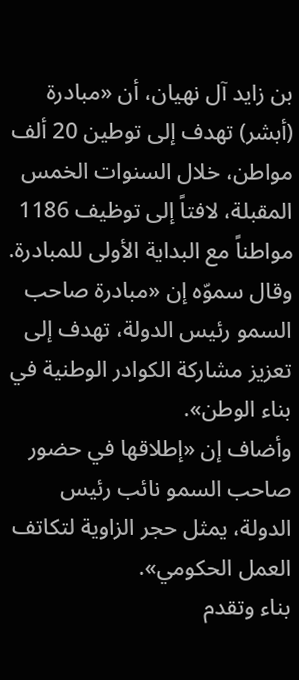بن زايد آل نهيان، أن «مبادرة (أبشر) تهدف إلى توطين 20 ألف مواطن، خلال السنوات الخمس المقبلة، لافتاً إلى توظيف 1186 مواطناً مع البداية الأولى للمبادرة. وقال سموّه إن «مبادرة صاحب السمو رئيس الدولة، تهدف إلى تعزيز مشاركة الكوادر الوطنية في بناء الوطن».
وأضاف إن «إطلاقها في حضور صاحب السمو نائب رئيس الدولة، يمثل حجر الزاوية لتكاتف العمل الحكومي».
بناء وتقدم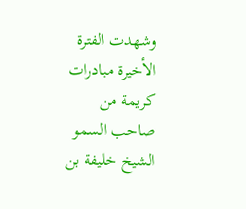وشهدت الفترة الأخيرة مبادرات كريمة من صاحب السمو الشيخ خليفة بن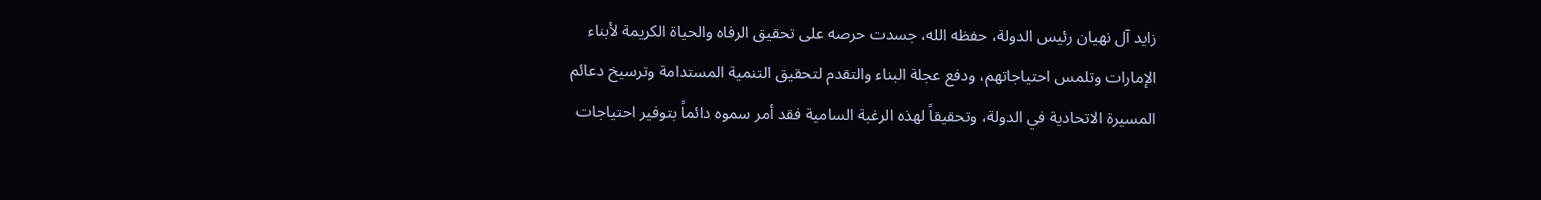زايد آل نهيان رئيس الدولة، حفظه الله، جسدت حرصه على تحقيق الرفاه والحياة الكريمة لأبناء الإمارات وتلمس احتياجاتهم، ودفع عجلة البناء والتقدم لتحقيق التنمية المستدامة وترسيخ دعائم المسيرة الاتحادية في الدولة، وتحقيقاً لهذه الرغبة السامية فقد أمر سموه دائماً بتوفير احتياجات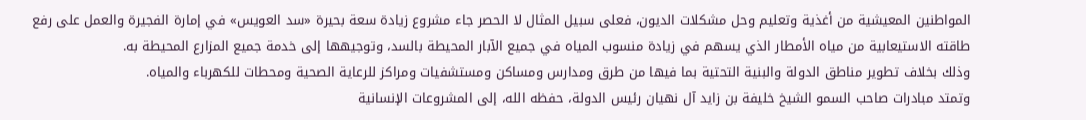المواطنين المعيشية من أغذية وتعليم وحل مشكلات الديون، فعلى سبيل المثال لا الحصر جاء مشروع زيادة سعة بحيرة «سد العويس» في إمارة الفجيرة والعمل على رفع طاقته الاستيعابية من مياه الأمطار الذي يسهم في زيادة منسوب المياه في جميع الآبار المحيطة بالسد، وتوجيهها إلى خدمة جميع المزارع المحيطة به.
وذلك بخلاف تطوير مناطق الدولة والبنية التحتية بما فيها من طرق ومدارس ومساكن ومستشفيات ومراكز للرعاية الصحية ومحطات للكهرباء والمياه.
وتمتد مبادرات صاحب السمو الشيخ خليفة بن زايد آل نهيان رئيس الدولة، حفظه الله، إلى المشروعات الإنسانية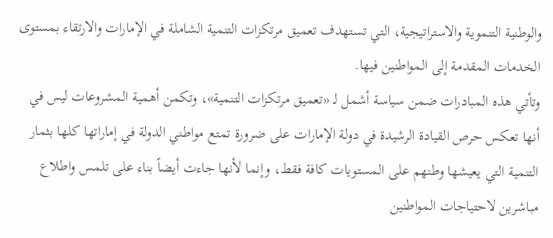والوطنية التنموية والاستراتيجية، التي تستهدف تعميق مرتكزات التنمية الشاملة في الإمارات والارتقاء بمستوى الخدمات المقدمة إلى المواطنين فيها.
وتأتي هذه المبادرات ضمن سياسة أشمل لـ «تعميق مرتكزات التنمية»، وتكمن أهمية المشروعات ليس في أنها تعكس حرص القيادة الرشيدة في دولة الإمارات على ضرورة تمتع مواطني الدولة في إماراتها كلها بثمار التنمية التي يعيشها وطنهم على المستويات كافة فقط، وإنما لأنها جاءت أيضاً بناء على تلمس واطلاع مباشرين لاحتياجات المواطنين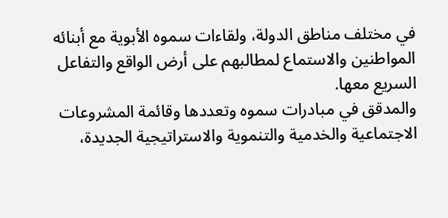في مختلف مناطق الدولة، ولقاءات سموه الأبوية مع أبنائه المواطنين والاستماع لمطالبهم على أرض الواقع والتفاعل السريع معها.
والمدقق في مبادرات سموه وتعددها وقائمة المشروعات الاجتماعية والخدمية والتنموية والاستراتيجية الجديدة،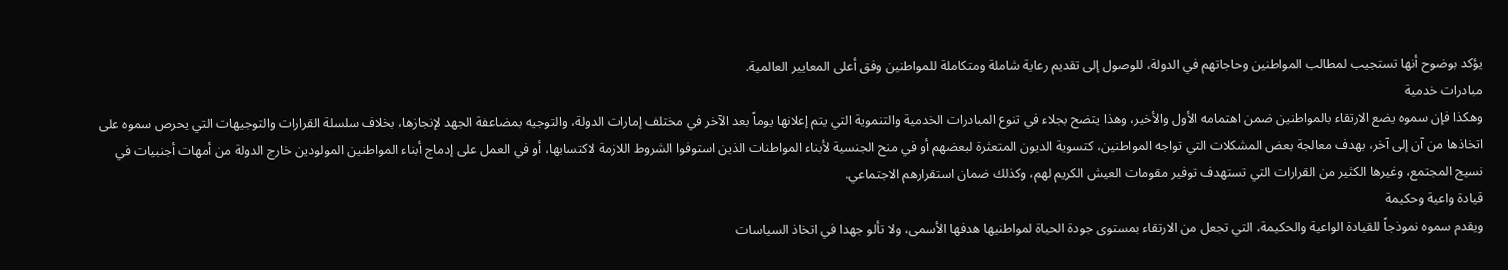يؤكد بوضوح أنها تستجيب لمطالب المواطنين وحاجاتهم في الدولة، للوصول إلى تقديم رعاية شاملة ومتكاملة للمواطنين وفق أعلى المعايير العالمية.
مبادرات خدمية
وهكذا فإن سموه يضع الارتقاء بالمواطنين ضمن اهتمامه الأول والأخير، وهذا يتضح بجلاء في تنوع المبادرات الخدمية والتنموية التي يتم إعلانها يوماً بعد الآخر في مختلف إمارات الدولة، والتوجيه بمضاعفة الجهد لإنجازها، بخلاف سلسلة القرارات والتوجيهات التي يحرص سموه على اتخاذها من آن إلى آخر، بهدف معالجة بعض المشكلات التي تواجه المواطنين، كتسوية الديون المتعثرة لبعضهم أو في منح الجنسية لأبناء المواطنات الذين استوفوا الشروط اللازمة لاكتسابها، أو في العمل على إدماج أبناء المواطنين المولودين خارج الدولة من أمهات أجنبيات في نسيج المجتمع، وغيرها الكثير من القرارات التي تستهدف توفير مقومات العيش الكريم لهم، وكذلك ضمان استقرارهم الاجتماعي.
قيادة واعية وحكيمة
ويقدم سموه نموذجاً للقيادة الواعية والحكيمة، التي تجعل من الارتقاء بمستوى جودة الحياة لمواطنيها هدفها الأسمى، ولا تألو جهدا في اتخاذ السياسات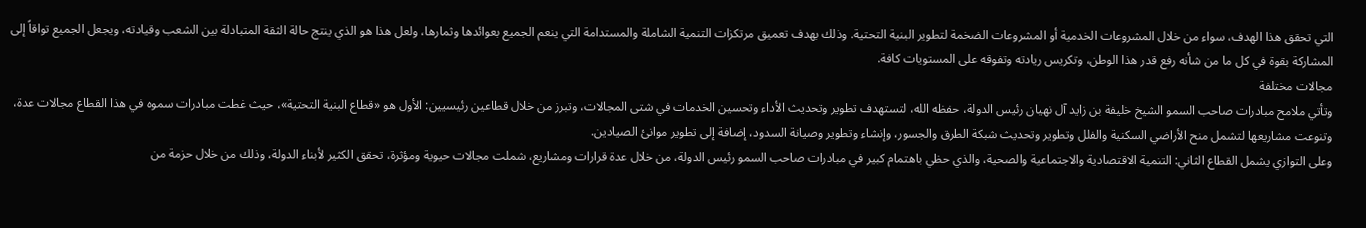التي تحقق هذا الهدف، سواء من خلال المشروعات الخدمية أو المشروعات الضخمة لتطوير البنية التحتية. وذلك بهدف تعميق مرتكزات التنمية الشاملة والمستدامة التي ينعم الجميع بعوائدها وثمارها، ولعل هذا هو الذي ينتج حالة الثقة المتبادلة بين الشعب وقيادته، ويجعل الجميع تواقاً إلى المشاركة بقوة في كل ما من شأنه رفع قدر هذا الوطن، وتكريس ريادته وتفوقه على المستويات كافة.
مجالات مختلفة
وتأتي ملامح مبادرات صاحب السمو الشيخ خليفة بن زايد آل نهيان رئيس الدولة، حفظه الله، لتستهدف تطوير وتحديث الأداء وتحسين الخدمات في شتى المجالات، وتبرز من خلال قطاعين رئيسيين: الأول هو «قطاع البنية التحتية»، حيث غطت مبادرات سموه في هذا القطاع مجالات عدة، وتنوعت مشاريعها لتشمل منح الأراضي السكنية والفلل وتطوير وتحديث شبكة الطرق والجسور، وإنشاء وتطوير وصيانة السدود، إضافة إلى تطوير موانئ الصيادين.
وعلى التوازي يشمل القطاع الثاني: التنمية الاقتصادية والاجتماعية والصحية، والذي حظي باهتمام كبير في مبادرات صاحب السمو رئيس الدولة، من خلال عدة قرارات ومشاريع، شملت مجالات حيوية ومؤثرة، تحقق الكثير لأبناء الدولة، وذلك من خلال حزمة من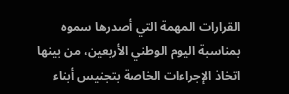القرارات المهمة التي أصدرها سموه بمناسبة اليوم الوطني الأربعين، من بينها اتخاذ الإجراءات الخاصة بتجنيس أبناء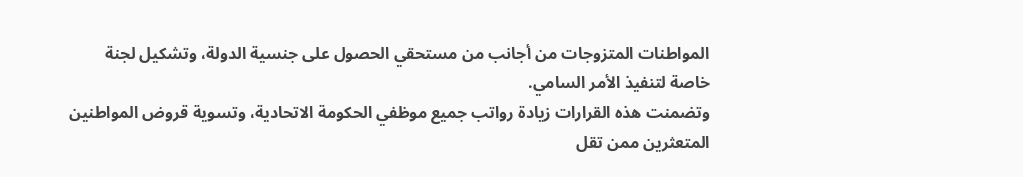المواطنات المتزوجات من أجانب من مستحقي الحصول على جنسية الدولة، وتشكيل لجنة خاصة لتنفيذ الأمر السامي.
وتضمنت هذه القرارات زيادة رواتب جميع موظفي الحكومة الاتحادية، وتسوية قروض المواطنين المتعثرين ممن تقل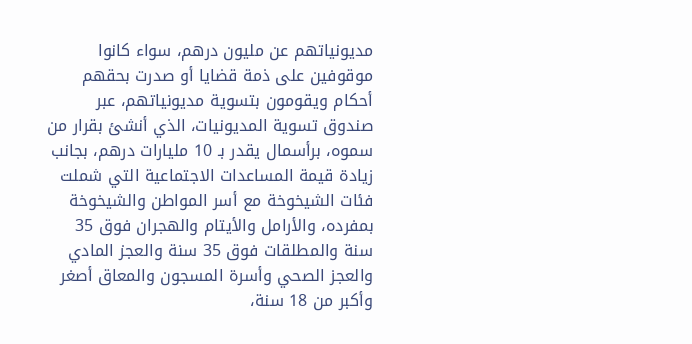مديونياتهم عن مليون درهم، سواء كانوا موقوفين على ذمة قضايا أو صدرت بحقهم أحكام ويقومون بتسوية مديونياتهم، عبر صندوق تسوية المديونيات، الذي أنشئ بقرار من سموه، برأسمال يقدر بـ 10 مليارات درهم، بجانب زيادة قيمة المساعدات الاجتماعية التي شملت فئات الشيخوخة مع أسر المواطن والشيخوخة بمفرده، والأرامل والأيتام والهجران فوق 35 سنة والمطلقات فوق 35 سنة والعجز المادي والعجز الصحي وأسرة المسجون والمعاق أصغر وأكبر من 18 سنة،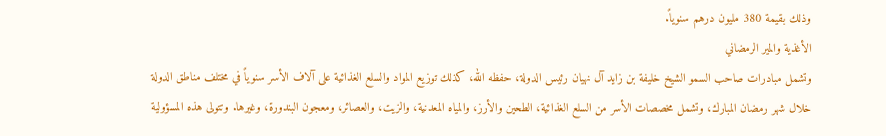وذلك بقيمة 380 مليون درهم سنوياً.
الأغذية والمير الرمضاني
وتشمل مبادرات صاحب السمو الشيخ خليفة بن زايد آل نهيان رئيس الدولة، حفظه الله، كذلك توزيع المواد والسلع الغذائية على آلاف الأسر سنوياً في مختلف مناطق الدولة خلال شهر رمضان المبارك، وتشمل مخصصات الأسر من السلع الغذائية، الطحين والأرز، والمياه المعدنية، والزيت، والعصائر، ومعجون البندورة، وغيرها. وتتولى هذه المسؤولية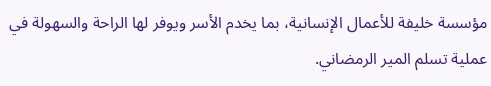مؤسسة خليفة للأعمال الإنسانية، بما يخدم الأسر ويوفر لها الراحة والسهولة في عملية تسلم المير الرمضاني.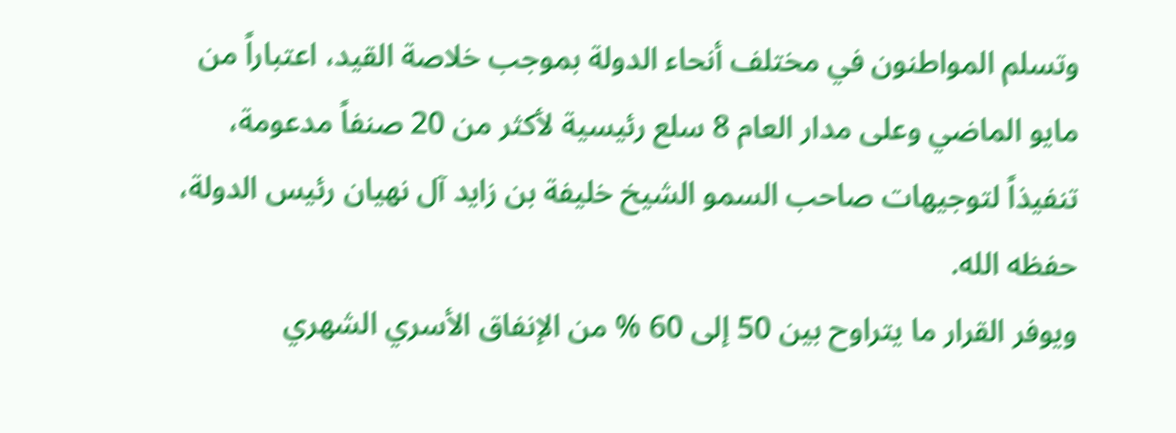وتسلم المواطنون في مختلف أنحاء الدولة بموجب خلاصة القيد، اعتباراً من مايو الماضي وعلى مدار العام 8 سلع رئيسية لأكثر من 20 صنفاً مدعومة، تنفيذاً لتوجيهات صاحب السمو الشيخ خليفة بن زايد آل نهيان رئيس الدولة، حفظه الله.
ويوفر القرار ما يتراوح بين 50 إلى 60 % من الإنفاق الأسري الشهري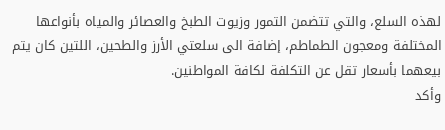لهذه السلع، والتي تتضمن التمور وزيوت الطبخ والعصائر والمياه بأنواعها المختلفة ومعجون الطماطم، إضافة الى سلعتي الأرز والطحين، اللتين كان يتم بيعهما بأسعار تقل عن التكلفة لكافة المواطنين.
وأكد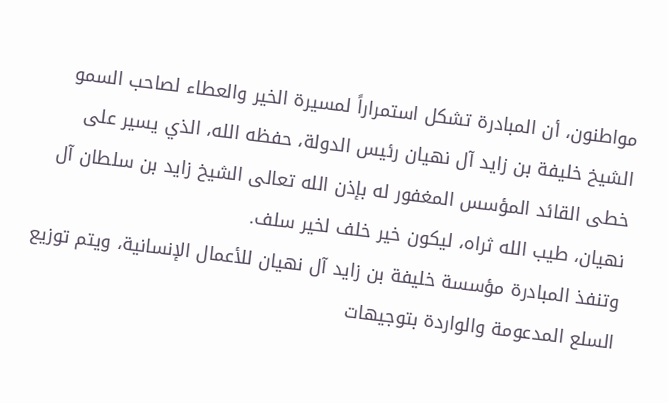مواطنون، أن المبادرة تشكل استمراراً لمسيرة الخير والعطاء لصاحب السمو الشيخ خليفة بن زايد آل نهيان رئيس الدولة، حفظه الله، الذي يسير على خطى القائد المؤسس المغفور له بإذن الله تعالى الشيخ زايد بن سلطان آل نهيان، طيب الله ثراه، ليكون خير خلف لخير سلف.
وتنفذ المبادرة مؤسسة خليفة بن زايد آل نهيان للأعمال الإنسانية، ويتم توزيع السلع المدعومة والواردة بتوجيهات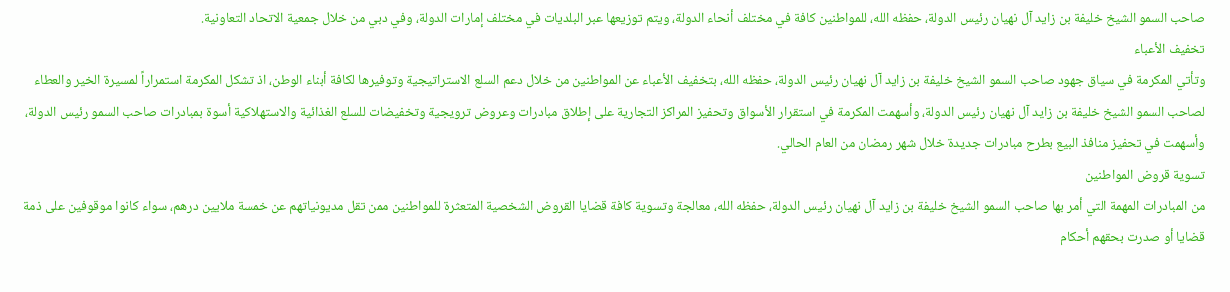صاحب السمو الشيخ خليفة بن زايد آل نهيان رئيس الدولة، حفظه الله، للمواطنين كافة في مختلف أنحاء الدولة، ويتم توزيعها عبر البلديات في مختلف إمارات الدولة، وفي دبي من خلال جمعية الاتحاد التعاونية.
تخفيف الأعباء
وتأتي المكرمة في سياق جهود صاحب السمو الشيخ خليفة بن زايد آل نهيان رئيس الدولة، حفظه الله، بتخفيف الأعباء عن المواطنين من خلال دعم السلع الاستراتيجية وتوفيرها لكافة أبناء الوطن، اذ تشكل المكرمة استمراراً لمسيرة الخير والعطاء لصاحب السمو الشيخ خليفة بن زايد آل نهيان رئيس الدولة، وأسهمت المكرمة في استقرار الأسواق وتحفيز المراكز التجارية على إطلاق مبادرات وعروض ترويجية وتخفيضات للسلع الغذائية والاستهلاكية أسوة بمبادرات صاحب السمو رئيس الدولة، وأسهمت في تحفيز منافذ البيع بطرح مبادرات جديدة خلال شهر رمضان من العام الحالي.
تسوية قروض المواطنين
من المبادرات المهمة التي أمر بها صاحب السمو الشيخ خليفة بن زايد آل نهيان رئيس الدولة، حفظه الله، معالجة وتسوية كافة قضايا القروض الشخصية المتعثرة للمواطنين ممن تقل مديونياتهم عن خمسة ملايين درهم، سواء كانوا موقوفين على ذمة قضايا أو صدرت بحقهم أحكام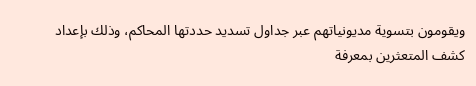ويقومون بتسوية مديونياتهم عبر جداول تسديد حددتها المحاكم، وذلك بإعداد كشف المتعثرين بمعرفة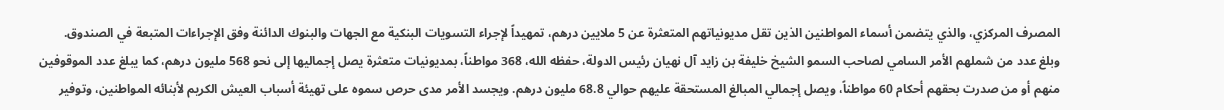المصرف المركزي، والذي يتضمن أسماء المواطنين الذين تقل مديونياتهم المتعثرة عن 5 ملايين درهم، تمهيداً لإجراء التسويات البنكية مع الجهات والبنوك الدائنة وفق الإجراءات المتبعة في الصندوق.
وبلغ عدد من شملهم الأمر السامي لصاحب السمو الشيخ خليفة بن زايد آل نهيان رئيس الدولة، حفظه الله، 368 مواطناً، بمديونيات متعثرة يصل إجماليها إلى نحو 568 مليون درهم، كما يبلغ عدد الموقوفين منهم أو من صدرت بحقهم أحكام 60 مواطناً، ويصل إجمالي المبالغ المستحقة عليهم حوالي 68.8 مليون درهم. ويجسد الأمر مدى حرص سموه على تهيئة أسباب العيش الكريم لأبنائه المواطنين، وتوفير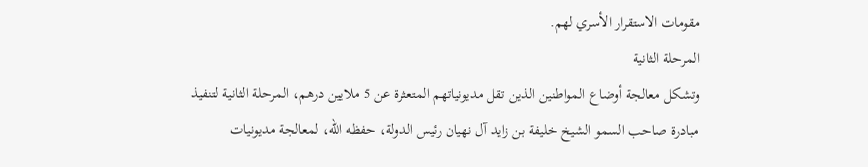مقومات الاستقرار الأسري لهم.
المرحلة الثانية
وتشكل معالجة أوضاع المواطنين الذين تقل مديونياتهم المتعثرة عن 5 ملايين درهم، المرحلة الثانية لتنفيذ مبادرة صاحب السمو الشيخ خليفة بن زايد آل نهيان رئيس الدولة، حفظه الله، لمعالجة مديونيات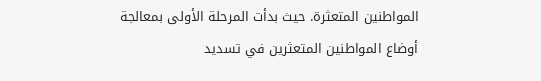المواطنين المتعثرة. حيث بدأت المرحلة الأولى بمعالجة أوضاع المواطنين المتعثرين في تسديد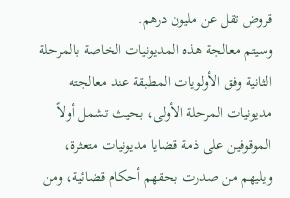قروض تقل عن مليون درهم.
وسيتم معالجة هذه المديونيات الخاصة بالمرحلة الثانية وفق الأولويات المطبقة عند معالجته مديونيات المرحلة الأولى، بحيث تشمل أولاً الموقوفين على ذمة قضايا مديونيات متعثرة، ويليهم من صدرت بحقهم أحكام قضائية، ومن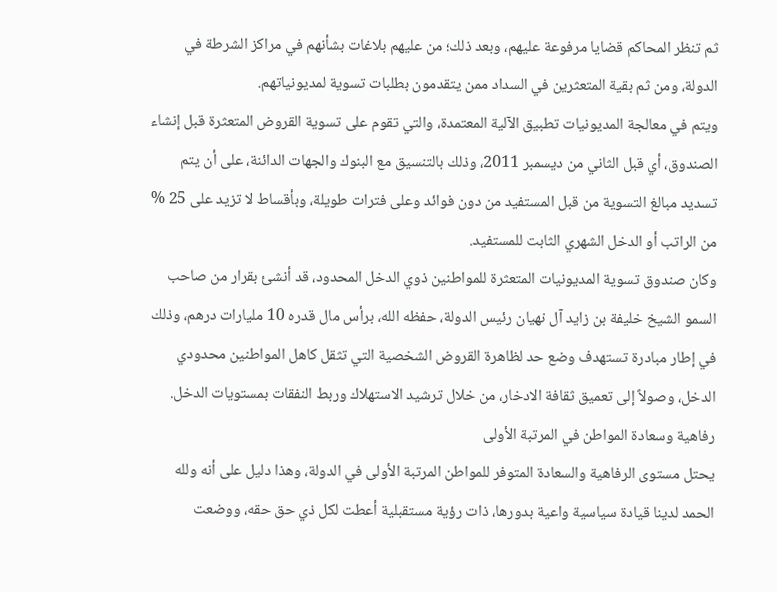ثم تنظر المحاكم قضايا مرفوعة عليهم، وبعد ذلك؛ من عليهم بلاغات بشأنهم في مراكز الشرطة في الدولة، ومن ثم بقية المتعثرين في السداد ممن يتقدمون بطلبات تسوية لمديونياتهم.
ويتم في معالجة المديونيات تطبيق الآلية المعتمدة، والتي تقوم على تسوية القروض المتعثرة قبل إنشاء الصندوق، أي قبل الثاني من ديسمبر 2011، وذلك بالتنسيق مع البنوك والجهات الدائنة، على أن يتم تسديد مبالغ التسوية من قبل المستفيد من دون فوائد وعلى فترات طويلة، وبأقساط لا تزيد على 25 % من الراتب أو الدخل الشهري الثابت للمستفيد.
وكان صندوق تسوية المديونيات المتعثرة للمواطنين ذوي الدخل المحدود، قد أنشئ بقرار من صاحب السمو الشيخ خليفة بن زايد آل نهيان رئيس الدولة، حفظه الله، برأس مال قدره 10 مليارات درهم، وذلك في إطار مبادرة تستهدف وضع حد لظاهرة القروض الشخصية التي تثقل كاهل المواطنين محدودي الدخل، وصولاً إلى تعميق ثقافة الادخار، من خلال ترشيد الاستهلاك وربط النفقات بمستويات الدخل.
رفاهية وسعادة المواطن في المرتبة الأولى
يحتل مستوى الرفاهية والسعادة المتوفر للمواطن المرتبة الأولى في الدولة، وهذا دليل على أنه ولله الحمد لدينا قيادة سياسية واعية بدورها، ذات رؤية مستقبلية أعطت لكل ذي حق حقه، ووضعت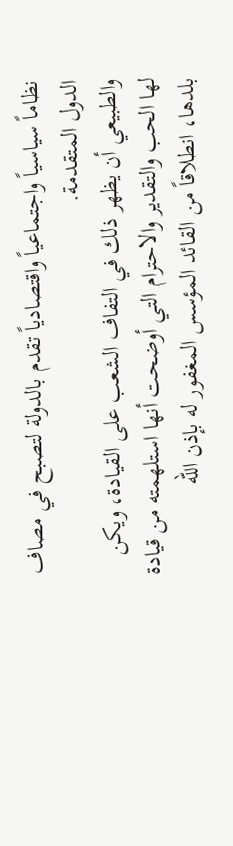نظاماً سياسياً واجتماعياً واقتصادياً تقدم بالدولة لتصبح في مصاف الدول المتقدمة.
والطبيعي أن يظهر ذلك في التفاف الشعب على القيادة، ويكن لها الحب والتقدير والاحترام التي أوضحت أنها استلهمته من قيادة بلدها، انطلاقاً من القائد المؤسس المغفور له بإذن الله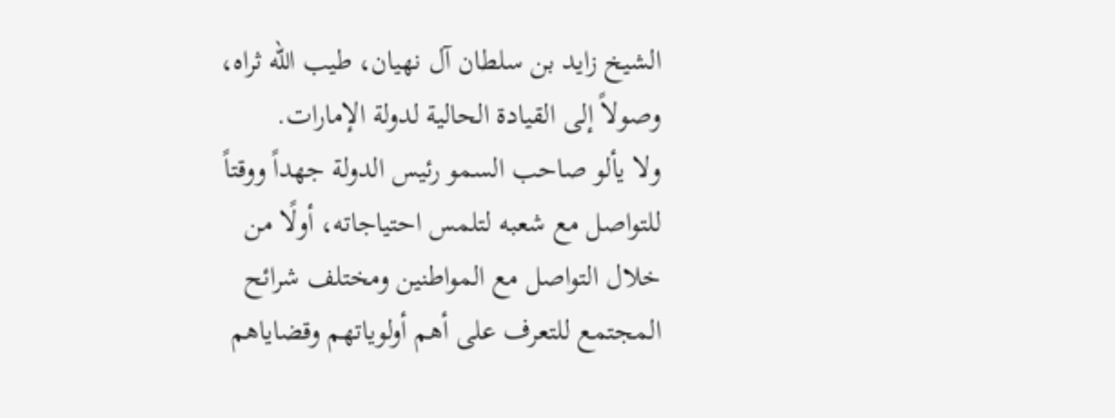الشيخ زايد بن سلطان آل نهيان، طيب الله ثراه، وصولاً إلى القيادة الحالية لدولة الإمارات.
ولا يألو صاحب السمو رئيس الدولة جهداً ووقتاً للتواصل مع شعبه لتلمس احتياجاته، أولًا من خلال التواصل مع المواطنين ومختلف شرائح المجتمع للتعرف على أهم أولوياتهم وقضاياهم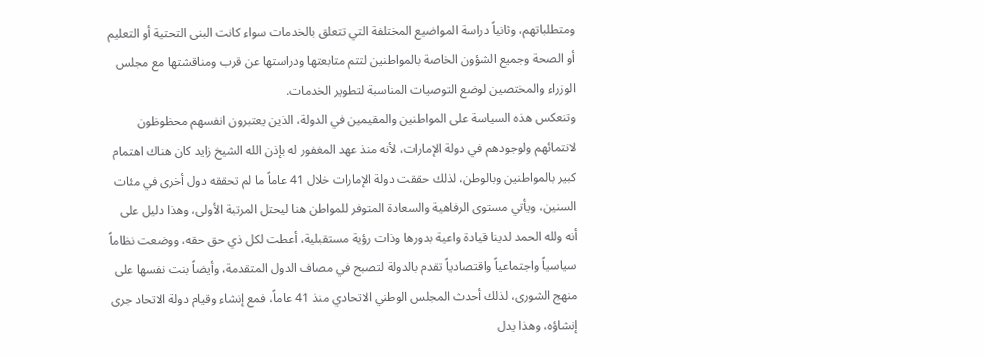ومتطلباتهم، وثانياً دراسة المواضيع المختلفة التي تتعلق بالخدمات سواء كانت البنى التحتية أو التعليم أو الصحة وجميع الشؤون الخاصة بالمواطنين لتتم متابعتها ودراستها عن قرب ومناقشتها مع مجلس الوزراء والمختصين لوضع التوصيات المناسبة لتطوير الخدمات.
وتنعكس هذه السياسة على المواطنين والمقيمين في الدولة، الذين يعتبرون انفسهم محظوظون لانتمائهم ولوجودهم في دولة الإمارات، لأنه منذ عهد المغفور له بإذن الله الشيخ زايد كان هناك اهتمام كبير بالمواطنين وبالوطن، لذلك حققت دولة الإمارات خلال 41 عاماً ما لم تحققه دول أخرى في مئات السنين، ويأتي مستوى الرفاهية والسعادة المتوفر للمواطن هنا ليحتل المرتبة الأولى، وهذا دليل على أنه ولله الحمد لدينا قيادة واعية بدورها وذات رؤية مستقبلية، أعطت لكل ذي حق حقه، ووضعت نظاماً سياسياً واجتماعياً واقتصادياً تقدم بالدولة لتصبح في مصاف الدول المتقدمة، وأيضاً بنت نفسها على منهج الشورى، لذلك أحدث المجلس الوطني الاتحادي منذ 41 عاماً، فمع إنشاء وقيام دولة الاتحاد جرى إنشاؤه، وهذا يدل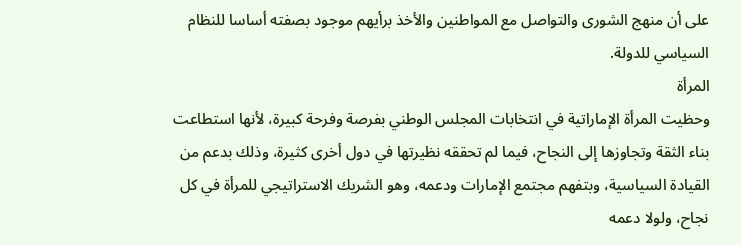على أن منهج الشورى والتواصل مع المواطنين والأخذ برأيهم موجود بصفته أساسا للنظام السياسي للدولة.
المرأة
وحظيت المرأة الإماراتية في انتخابات المجلس الوطني بفرصة وفرحة كبيرة، لأنها استطاعت بناء الثقة وتجاوزها إلى النجاح، فيما لم تحققه نظيرتها في دول أخرى كثيرة، وذلك بدعم من القيادة السياسية، وبتفهم مجتمع الإمارات ودعمه، وهو الشريك الاستراتيجي للمرأة في كل نجاح، ولولا دعمه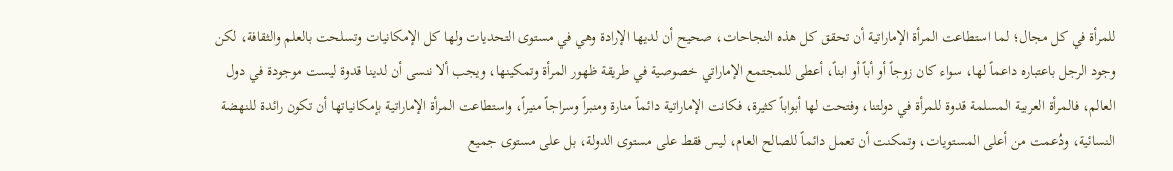للمرأة في كل مجال؛ لما استطاعت المرأة الإماراتية أن تحقق كل هذه النجاحات، صحيح أن لديها الإرادة وهي في مستوى التحديات ولها كل الإمكانيات وتسلحت بالعلم والثقافة، لكن وجود الرجل باعتباره داعماً لها، سواء كان زوجاً أو أباً أو ابناً، أعطى للمجتمع الإماراتي خصوصية في طريقة ظهور المرأة وتمكينها، ويجب ألا ننسى أن لدينا قدوة ليست موجودة في دول العالم، فالمرأة العربية المسلمة قدوة للمرأة في دولتنا، وفتحت لها أبواباً كثيرة، فكانت الإماراتية دائماً منارة ومنبراً وسراجاً منيراً، واستطاعت المرأة الإماراتية بإمكانياتها أن تكون رائدة للنهضة النسائية، ودُعمت من أعلى المستويات، وتمكنت أن تعمل دائماً للصالح العام، ليس فقط على مستوى الدولة، بل على مستوى جميع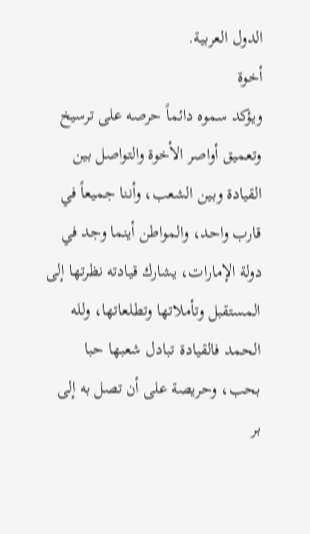الدول العربية.
أخوة
ويؤكد سموه دائماً حرصه على ترسيخ وتعميق أواصر الأخوة والتواصل بين القيادة وبين الشعب، وأننا جميعاً في قارب واحد، والمواطن أينما وجد في دولة الإمارات، يشارك قيادته نظرتها إلى المستقبل وتأملاتها وتطلعاتها، ولله الحمد فالقيادة تبادل شعبها حبا بحب، وحريصة على أن تصل به إلى بر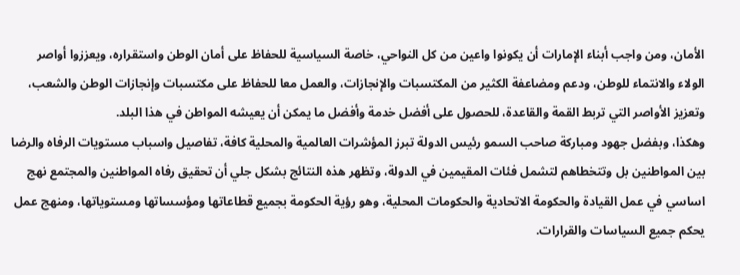الأمان، ومن واجب أبناء الإمارات أن يكونوا واعين من كل النواحي، خاصة السياسية للحفاظ على أمان الوطن واستقراره، ويعززوا أواصر الولاء والانتماء للوطن، ودعم ومضاعفة الكثير من المكتسبات والإنجازات، والعمل معا للحفاظ على مكتسبات وإنجازات الوطن والشعب، وتعزيز الأواصر التي تربط القمة والقاعدة، للحصول على أفضل خدمة وأفضل ما يمكن أن يعيشه المواطن في هذا البلد.
وهكذا، وبفضل جهود ومباركة صاحب السمو رئيس الدولة تبرز المؤشرات العالمية والمحلية كافة، تفاصيل واسباب مستويات الرفاه والرضا بين المواطنين بل وتتخطاهم لتشمل فئات المقيمين في الدولة، وتظهر هذه النتائج بشكل جلي أن تحقيق رفاه المواطنين والمجتمع نهج اساسي في عمل القيادة والحكومة الاتحادية والحكومات المحلية، وهو رؤية الحكومة بجميع قطاعاتها ومؤسساتها ومستوياتها، ومنهج عمل يحكم جميع السياسات والقرارات.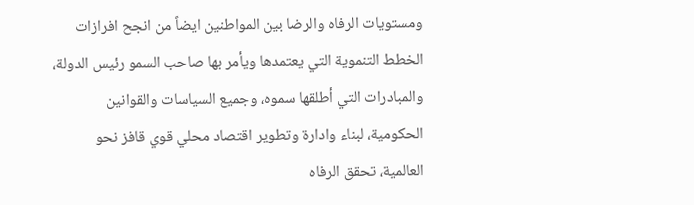ومستويات الرفاه والرضا بين المواطنين ايضاً من انجح افرازات الخطط التنموية التي يعتمدها ويأمر بها صاحب السمو رئيس الدولة، والمبادرات التي أطلقها سموه، وجميع السياسات والقوانين الحكومية، لبناء وادارة وتطوير اقتصاد محلي قوي قافز نحو العالمية، تحقق الرفاه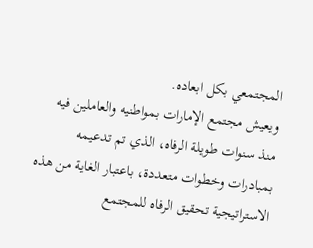المجتمعي بكل ابعاده.
ويعيش مجتمع الإمارات بمواطنيه والعاملين فيه منذ سنوات طويلة الرفاه، الذي تم تدعيمه بمبادرات وخطوات متعددة، باعتبار الغاية من هذه الاستراتيجية تحقيق الرفاه للمجتمع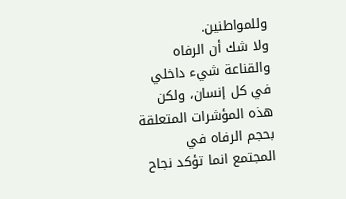وللمواطنين.
ولا شك أن الرفاه والقناعة شيء داخلي في كل إنسان، ولكن هذه المؤشرات المتعلقة بحجم الرفاه في المجتمع انما تؤكد نجاح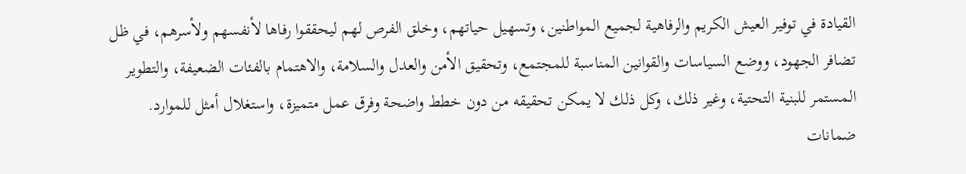القيادة في توفير العيش الكريم والرفاهية لجميع المواطنين، وتسهيل حياتهم، وخلق الفرص لهم ليحققوا رفاها لأنفسهم ولأسرهم، في ظل تضافر الجهود، ووضع السياسات والقوانين المناسبة للمجتمع، وتحقيق الأمن والعدل والسلامة، والاهتمام بالفئات الضعيفة، والتطوير المستمر للبنية التحتية، وغير ذلك، وكل ذلك لا يمكن تحقيقه من دون خطط واضحة وفرق عمل متميزة، واستغلال أمثل للموارد.
ضمانات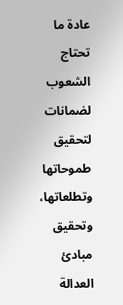عادة ما تحتاج الشعوب لضمانات لتحقيق طموحاتها وتطلعاتها، وتحقيق مبادئ العدالة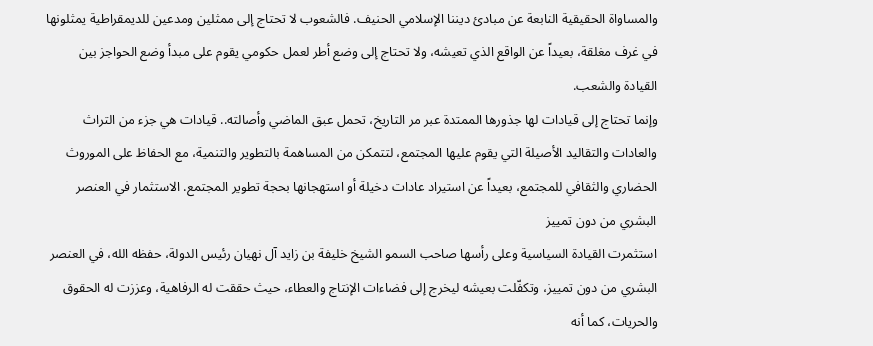والمساواة الحقيقية النابعة عن مبادئ ديننا الإسلامي الحنيف. فالشعوب لا تحتاج إلى ممثلين ومدعين للديمقراطية يمثلونها في غرف مغلقة، بعيداً عن الواقع الذي تعيشه، ولا تحتاج إلى وضع أطر لعمل حكومي يقوم على مبدأ وضع الحواجز بين القيادة والشعب.
وإنما تحتاج إلى قيادات لها جذورها الممتدة عبر مر التاريخ، تحمل عبق الماضي وأصالته.. قيادات هي جزء من التراث والعادات والتقاليد الأصيلة التي يقوم عليها المجتمع، لتتمكن من المساهمة بالتطوير والتنمية، مع الحفاظ على الموروث الحضاري والثقافي للمجتمع، بعيداً عن استيراد عادات دخيلة أو استهجانها بحجة تطوير المجتمع. الاستثمار في العنصر البشري من دون تمييز
استثمرت القيادة السياسية وعلى رأسها صاحب السمو الشيخ خليفة بن زايد آل نهيان رئيس الدولة، حفظه الله، في العنصر البشري من دون تمييز، وتكفّلت بعيشه ليخرج إلى فضاءات الإنتاج والعطاء، حيث حققت له الرفاهية، وعززت له الحقوق والحريات، كما أنه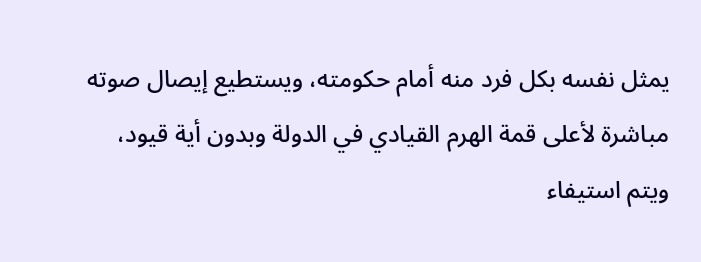يمثل نفسه بكل فرد منه أمام حكومته، ويستطيع إيصال صوته مباشرة لأعلى قمة الهرم القيادي في الدولة وبدون أية قيود، ويتم استيفاء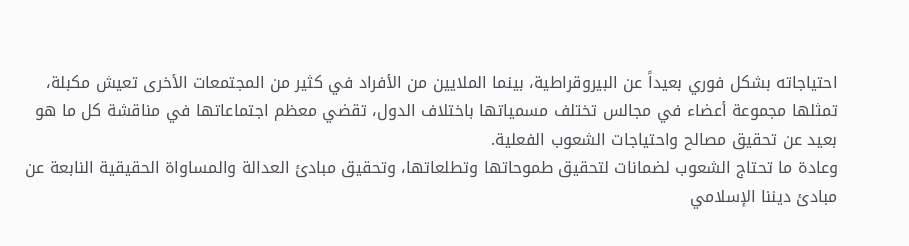احتياجاته بشكل فوري بعيداً عن البيروقراطية، بينما الملايين من الأفراد في كثير من المجتمعات الأخرى تعيش مكبلة، تمثلها مجموعة أعضاء في مجالس تختلف مسمياتها باختلاف الدول، تقضي معظم اجتماعاتها في مناقشة كل ما هو بعيد عن تحقيق مصالح واحتياجات الشعوب الفعلية.
وعادة ما تحتاج الشعوب لضمانات لتحقيق طموحاتها وتطلعاتها، وتحقيق مبادئ العدالة والمساواة الحقيقية النابعة عن مبادئ ديننا الإسلامي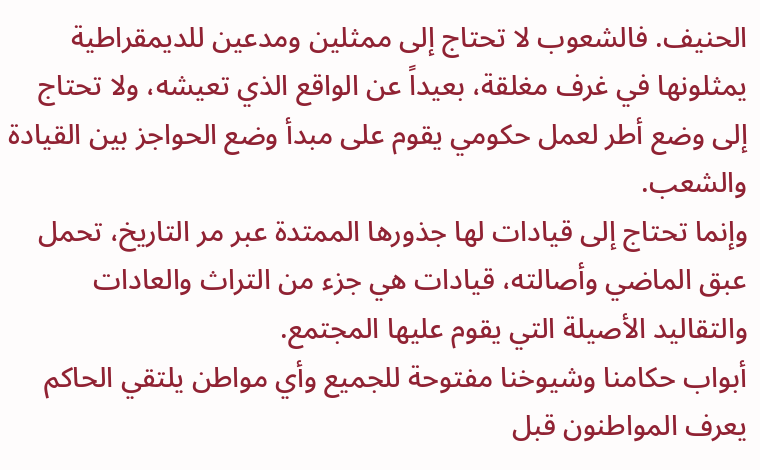الحنيف. فالشعوب لا تحتاج إلى ممثلين ومدعين للديمقراطية يمثلونها في غرف مغلقة، بعيداً عن الواقع الذي تعيشه، ولا تحتاج إلى وضع أطر لعمل حكومي يقوم على مبدأ وضع الحواجز بين القيادة والشعب.
وإنما تحتاج إلى قيادات لها جذورها الممتدة عبر مر التاريخ، تحمل عبق الماضي وأصالته، قيادات هي جزء من التراث والعادات والتقاليد الأصيلة التي يقوم عليها المجتمع.
أبواب حكامنا وشيوخنا مفتوحة للجميع وأي مواطن يلتقي الحاكم
يعرف المواطنون قبل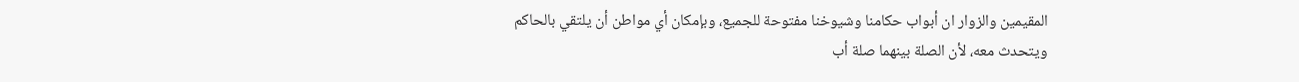المقيمين والزوار ان أبواب حكامنا وشيوخنا مفتوحة للجميع، وبإمكان أي مواطن أن يلتقي بالحاكم ويتحدث معه، لأن الصلة بينهما صلة أب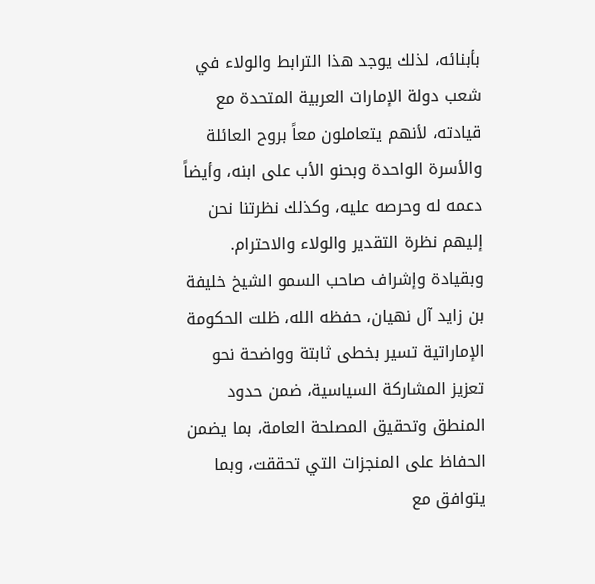بأبنائه، لذلك يوجد هذا الترابط والولاء في شعب دولة الإمارات العربية المتحدة مع قيادته، لأنهم يتعاملون معاً بروح العائلة والأسرة الواحدة وبحنو الأب على ابنه، وأيضاً دعمه له وحرصه عليه، وكذلك نظرتنا نحن إليهم نظرة التقدير والولاء والاحترام.
وبقيادة وإشراف صاحب السمو الشيخ خليفة بن زايد آل نهيان، حفظه الله، ظلت الحكومة الإماراتية تسير بخطى ثابتة وواضحة نحو تعزيز المشاركة السياسية، ضمن حدود المنطق وتحقيق المصلحة العامة، بما يضمن الحفاظ على المنجزات التي تحققت، وبما يتوافق مع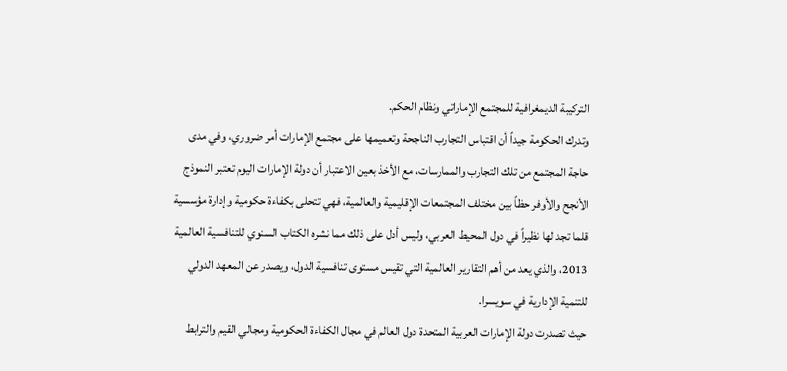التركيبة الديمغرافية للمجتمع الإماراتي ونظام الحكم.
وتدرك الحكومة جيداً أن اقتباس التجارب الناجحة وتعميمها على مجتمع الإمارات أمر ضروري، وفي مدى حاجة المجتمع من تلك التجارب والممارسات، مع الأخذ بعين الاعتبار أن دولة الإمارات اليوم تعتبر النموذج الأنجح والأوفر حظاً بين مختلف المجتمعات الإقليمية والعالمية، فهي تتحلى بكفاءة حكومية وإدارة مؤسسية قلما تجد لها نظيراً في دول المحيط العربي، وليس أدل على ذلك مما نشره الكتاب السنوي للتنافسية العالمية 2013، والذي يعد من أهم التقارير العالمية التي تقيس مستوى تنافسية الدول، ويصدر عن المعهد الدولي للتنمية الإدارية في سويسرا.
حيث تصدرت دولة الإمارات العربية المتحدة دول العالم في مجال الكفاءة الحكومية ومجالي القيم والترابط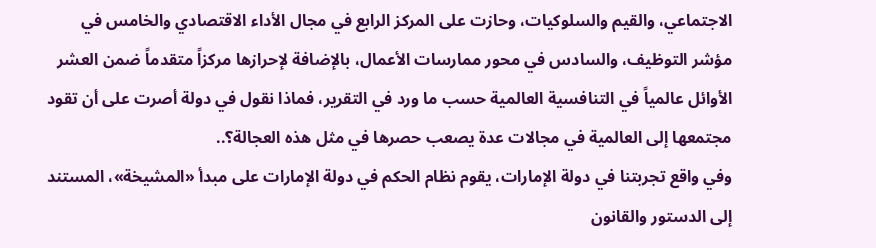الاجتماعي، والقيم والسلوكيات، وحازت على المركز الرابع في مجال الأداء الاقتصادي والخامس في مؤشر التوظيف، والسادس في محور ممارسات الأعمال، بالإضافة لإحرازها مركزاً متقدماً ضمن العشر الأوائل عالمياً في التنافسية العالمية حسب ما ورد في التقرير، فماذا نقول في دولة أصرت على أن تقود مجتمعها إلى العالمية في مجالات عدة يصعب حصرها في مثل هذه العجالة؟..
وفي واقع تجربتنا في دولة الإمارات، يقوم نظام الحكم في دولة الإمارات على مبدأ «المشيخة»، المستند إلى الدستور والقانون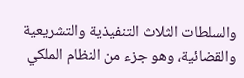والسلطات الثلاث التنفيذية والتشريعية والقضائية، وهو جزء من النظام الملكي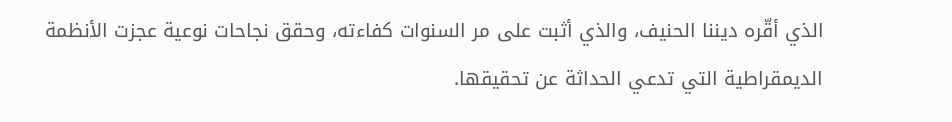الذي أقّره ديننا الحنيف، والذي أثبت على مر السنوات كفاءته، وحقق نجاحات نوعية عجزت الأنظمة الديمقراطية التي تدعي الحداثة عن تحقيقها.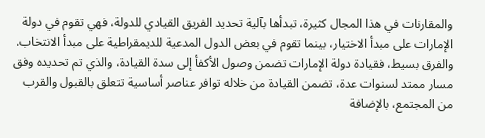والمقارنات في هذا المجال كثيرة، تبدأها بآلية تحديد الفريق القيادي للدولة، فهي تقوم في دولة الإمارات على مبدأ الاختيار، بينما تقوم في بعض الدول المدعية للديمقراطية على مبدأ الانتخاب.
والفرق بسيط، فقيادة دولة الإمارات تضمن وصول الأكفأ إلى سدة القيادة، والذي تم تحديده وفق مسار ممتد لسنوات عدة، تضمن القيادة من خلاله توافر عناصر أساسية تتعلق بالقبول والقرب من المجتمع، بالإضافة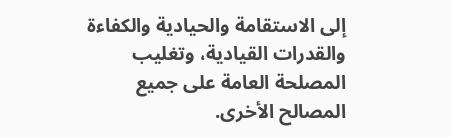إلى الاستقامة والحيادية والكفاءة والقدرات القيادية، وتغليب المصلحة العامة على جميع المصالح الأخرى.